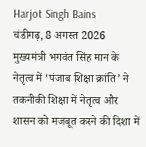Harjot Singh Bains
चंडीगढ़, 8 अगस्त 2026
मुख्यमंत्री भगवंत सिंह मान के नेतृत्व में ‘पंजाब शिक्षा क्रांति’ ने तकनीकी शिक्षा में नेतृत्व और शासन को मजबूत करने की दिशा में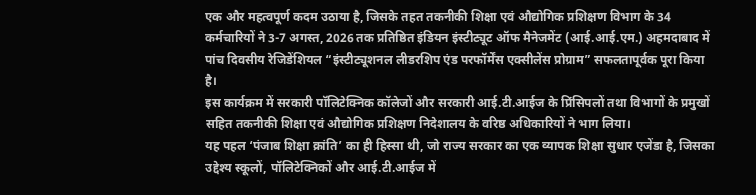एक और महत्वपूर्ण कदम उठाया है, जिसके तहत तकनीकी शिक्षा एवं औद्योगिक प्रशिक्षण विभाग के 34 कर्मचारियों ने 3-7 अगस्त, 2026 तक प्रतिष्ठित इंडियन इंस्टीट्यूट ऑफ मैनेजमेंट (आई.आई.एम.) अहमदाबाद में पांच दिवसीय रेजिडेंशियल “इंस्टीट्यूशनल लीडरशिप एंड परफॉर्मेंस एक्सीलेंस प्रोग्राम” सफलतापूर्वक पूरा किया है।
इस कार्यक्रम में सरकारी पॉलिटेक्निक कॉलेजों और सरकारी आई.टी.आईज के प्रिंसिपलों तथा विभागों के प्रमुखों सहित तकनीकी शिक्षा एवं औद्योगिक प्रशिक्षण निदेशालय के वरिष्ठ अधिकारियों ने भाग लिया।
यह पहल ‘पंजाब शिक्षा क्रांति’ का ही हिस्सा थी, जो राज्य सरकार का एक व्यापक शिक्षा सुधार एजेंडा है, जिसका उद्देश्य स्कूलों, पॉलिटेक्निकों और आई.टी.आईज में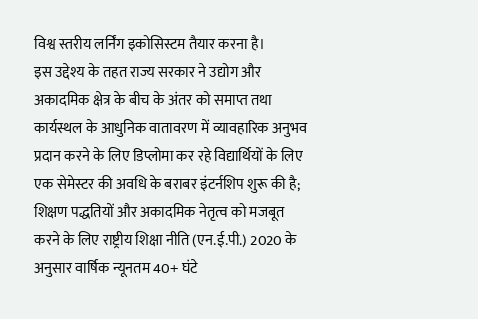विश्व स्तरीय लर्निंग इकोसिस्टम तैयार करना है।
इस उद्देश्य के तहत राज्य सरकार ने उद्योग और अकादमिक क्षेत्र के बीच के अंतर को समाप्त तथा कार्यस्थल के आधुनिक वातावरण में व्यावहारिक अनुभव प्रदान करने के लिए डिप्लोमा कर रहे विद्यार्थियों के लिए एक सेमेस्टर की अवधि के बराबर इंटर्नशिप शुरू की है; शिक्षण पद्धतियों और अकादमिक नेतृत्व को मजबूत करने के लिए राष्ट्रीय शिक्षा नीति (एन.ई.पी.) 2020 के अनुसार वार्षिक न्यूनतम 40+ घंटे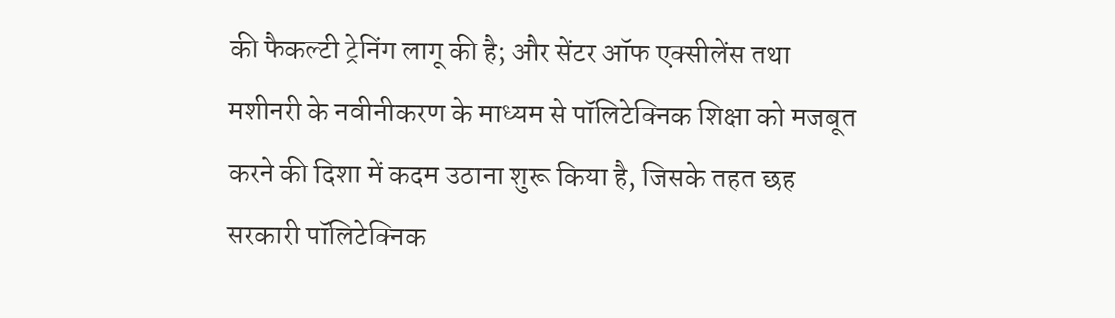की फैकल्टी ट्रेनिंग लागू की है; और सेंटर ऑफ एक्सीलेंस तथा मशीनरी के नवीनीकरण के माध्यम से पॉलिटेक्निक शिक्षा को मजबूत करने की दिशा में कदम उठाना शुरू किया है, जिसके तहत छह सरकारी पॉलिटेक्निक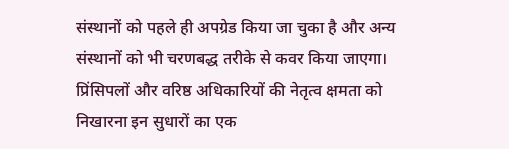संस्थानों को पहले ही अपग्रेड किया जा चुका है और अन्य संस्थानों को भी चरणबद्ध तरीके से कवर किया जाएगा।
प्रिंसिपलों और वरिष्ठ अधिकारियों की नेतृत्व क्षमता को निखारना इन सुधारों का एक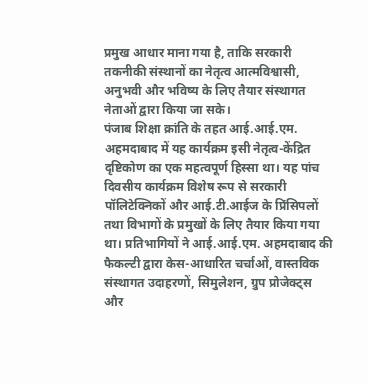प्रमुख आधार माना गया है, ताकि सरकारी तकनीकी संस्थानों का नेतृत्व आत्मविश्वासी, अनुभवी और भविष्य के लिए तैयार संस्थागत नेताओं द्वारा किया जा सके।
पंजाब शिक्षा क्रांति के तहत आई.आई.एम. अहमदाबाद में यह कार्यक्रम इसी नेतृत्व-केंद्रित दृष्टिकोण का एक महत्वपूर्ण हिस्सा था। यह पांच दिवसीय कार्यक्रम विशेष रूप से सरकारी पॉलिटेक्निकों और आई.टी.आईज के प्रिंसिपलों तथा विभागों के प्रमुखों के लिए तैयार किया गया था। प्रतिभागियों ने आई.आई.एम. अहमदाबाद की फैकल्टी द्वारा केस-आधारित चर्चाओं, वास्तविक संस्थागत उदाहरणों, सिमुलेशन, ग्रुप प्रोजेक्ट्स और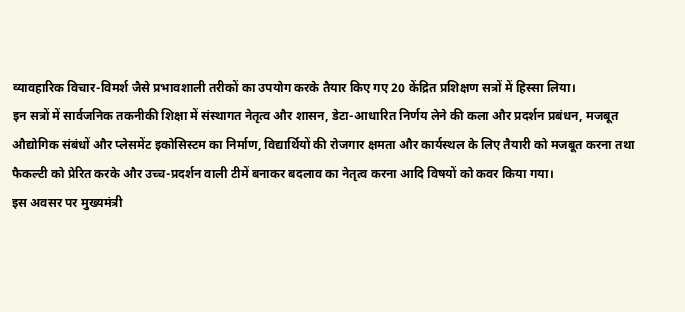व्यावहारिक विचार-विमर्श जैसे प्रभावशाली तरीकों का उपयोग करके तैयार किए गए 20 केंद्रित प्रशिक्षण सत्रों में हिस्सा लिया।
इन सत्रों में सार्वजनिक तकनीकी शिक्षा में संस्थागत नेतृत्व और शासन, डेटा-आधारित निर्णय लेने की कला और प्रदर्शन प्रबंधन, मजबूत औद्योगिक संबंधों और प्लेसमेंट इकोसिस्टम का निर्माण, विद्यार्थियों की रोजगार क्षमता और कार्यस्थल के लिए तैयारी को मजबूत करना तथा फैकल्टी को प्रेरित करके और उच्च-प्रदर्शन वाली टीमें बनाकर बदलाव का नेतृत्व करना आदि विषयों को कवर किया गया।
इस अवसर पर मुख्यमंत्री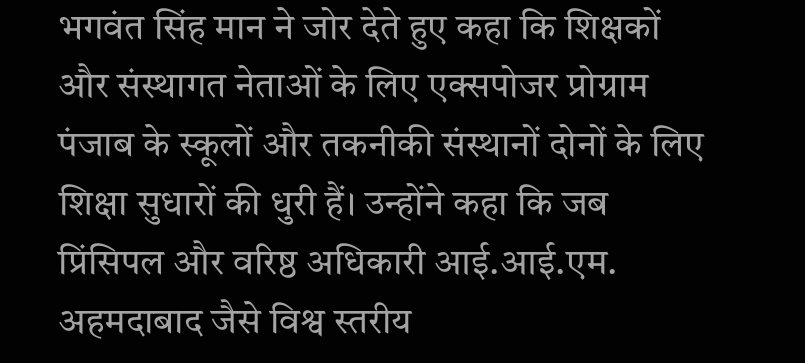भगवंत सिंह मान ने जोर देते हुए कहा कि शिक्षकों और संस्थागत नेताओं के लिए एक्सपोजर प्रोग्राम पंजाब के स्कूलों और तकनीकी संस्थानों दोनों के लिए शिक्षा सुधारों की धुरी हैं। उन्होंने कहा कि जब प्रिंसिपल और वरिष्ठ अधिकारी आई.आई.एम. अहमदाबाद जैसे विश्व स्तरीय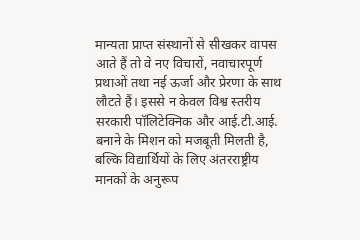मान्यता प्राप्त संस्थानों से सीखकर वापस आते हैं तो वे नए विचारों, नवाचारपूर्ण प्रथाओं तथा नई ऊर्जा और प्रेरणा के साथ लौटते हैं। इससे न केवल विश्व स्तरीय सरकारी पॉलिटेक्निक और आई.टी.आई. बनाने के मिशन को मजबूती मिलती है, बल्कि विद्यार्थियों के लिए अंतरराष्ट्रीय मानकों के अनुरूप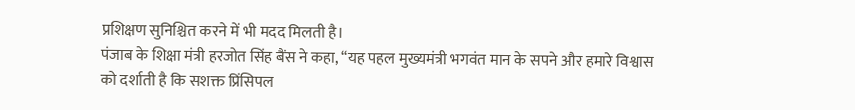प्रशिक्षण सुनिश्चित करने में भी मदद मिलती है।
पंजाब के शिक्षा मंत्री हरजोत सिंह बैंस ने कहा, ‘‘यह पहल मुख्यमंत्री भगवंत मान के सपने और हमारे विश्वास को दर्शाती है कि सशक्त प्रिंसिपल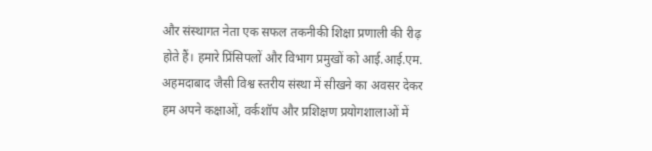और संस्थागत नेता एक सफल तकनीकी शिक्षा प्रणाली की रीढ़ होते हैं। हमारे प्रिंसिपलों और विभाग प्रमुखों को आई.आई.एम. अहमदाबाद जैसी विश्व स्तरीय संस्था में सीखने का अवसर देकर हम अपने कक्षाओं, वर्कशॉप और प्रशिक्षण प्रयोगशालाओं में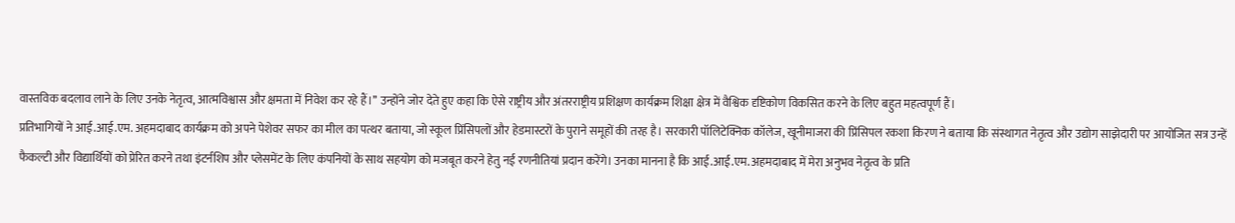वास्तविक बदलाव लाने के लिए उनके नेतृत्व, आत्मविश्वास और क्षमता में निवेश कर रहे हैं।’’ उन्होंने जोर देते हुए कहा कि ऐसे राष्ट्रीय और अंतरराष्ट्रीय प्रशिक्षण कार्यक्रम शिक्षा क्षेत्र में वैश्विक दृष्टिकोण विकसित करने के लिए बहुत महत्वपूर्ण हैं।
प्रतिभागियों ने आई.आई.एम. अहमदाबाद कार्यक्रम को अपने पेशेवर सफर का मील का पत्थर बताया, जो स्कूल प्रिंसिपलों और हेडमास्टरों के पुराने समूहों की तरह है। सरकारी पॉलिटेक्निक कॉलेज, खूनीमाजरा की प्रिंसिपल रकशा किरण ने बताया कि संस्थागत नेतृत्व और उद्योग साझेदारी पर आयोजित सत्र उन्हें फैकल्टी और विद्यार्थियों को प्रेरित करने तथा इंटर्नशिप और प्लेसमेंट के लिए कंपनियों के साथ सहयोग को मजबूत करने हेतु नई रणनीतियां प्रदान करेंगे। उनका मानना है कि आई.आई.एम. अहमदाबाद में मेरा अनुभव नेतृत्व के प्रति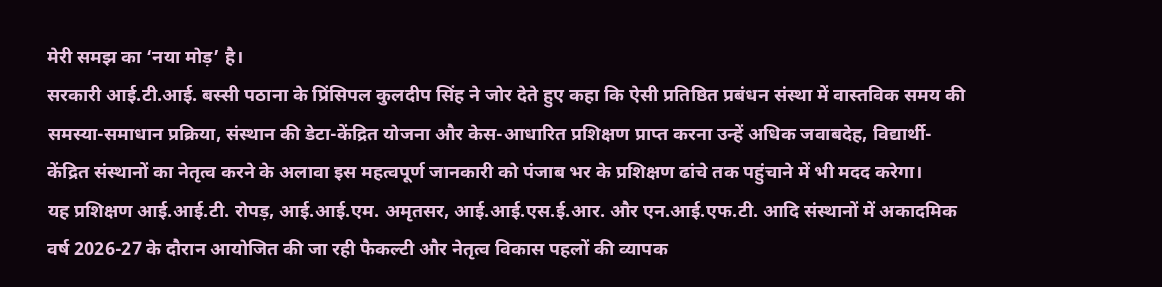मेरी समझ का ‘नया मोड़’ है।
सरकारी आई.टी.आई. बस्सी पठाना के प्रिंसिपल कुलदीप सिंह ने जोर देते हुए कहा कि ऐसी प्रतिष्ठित प्रबंधन संस्था में वास्तविक समय की समस्या-समाधान प्रक्रिया, संस्थान की डेटा-केंद्रित योजना और केस-आधारित प्रशिक्षण प्राप्त करना उन्हें अधिक जवाबदेह, विद्यार्थी-केंद्रित संस्थानों का नेतृत्व करने के अलावा इस महत्वपूर्ण जानकारी को पंजाब भर के प्रशिक्षण ढांचे तक पहुंचाने में भी मदद करेगा।
यह प्रशिक्षण आई.आई.टी. रोपड़, आई.आई.एम. अमृतसर, आई.आई.एस.ई.आर. और एन.आई.एफ.टी. आदि संस्थानों में अकादमिक वर्ष 2026-27 के दौरान आयोजित की जा रही फैकल्टी और नेतृत्व विकास पहलों की व्यापक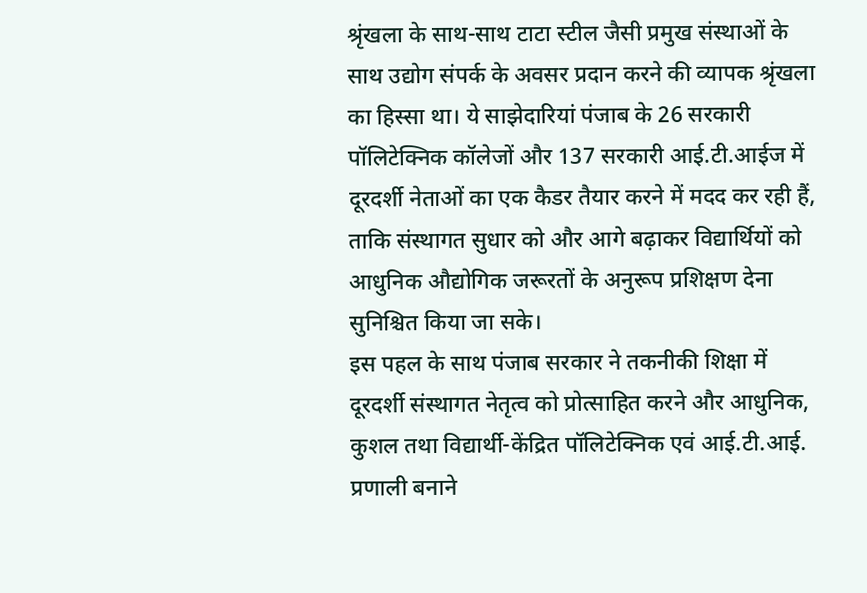श्रृंखला के साथ-साथ टाटा स्टील जैसी प्रमुख संस्थाओं के साथ उद्योग संपर्क के अवसर प्रदान करने की व्यापक श्रृंखला का हिस्सा था। ये साझेदारियां पंजाब के 26 सरकारी पॉलिटेक्निक कॉलेजों और 137 सरकारी आई.टी.आईज में दूरदर्शी नेताओं का एक कैडर तैयार करने में मदद कर रही हैं, ताकि संस्थागत सुधार को और आगे बढ़ाकर विद्यार्थियों को आधुनिक औद्योगिक जरूरतों के अनुरूप प्रशिक्षण देना सुनिश्चित किया जा सके।
इस पहल के साथ पंजाब सरकार ने तकनीकी शिक्षा में दूरदर्शी संस्थागत नेतृत्व को प्रोत्साहित करने और आधुनिक, कुशल तथा विद्यार्थी-केंद्रित पॉलिटेक्निक एवं आई.टी.आई. प्रणाली बनाने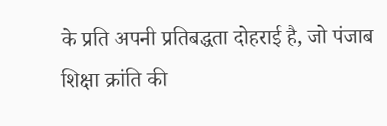के प्रति अपनी प्रतिबद्धता दोहराई है, जो पंजाब शिक्षा क्रांति की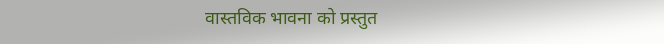वास्तविक भावना को प्रस्तुत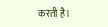करती है।